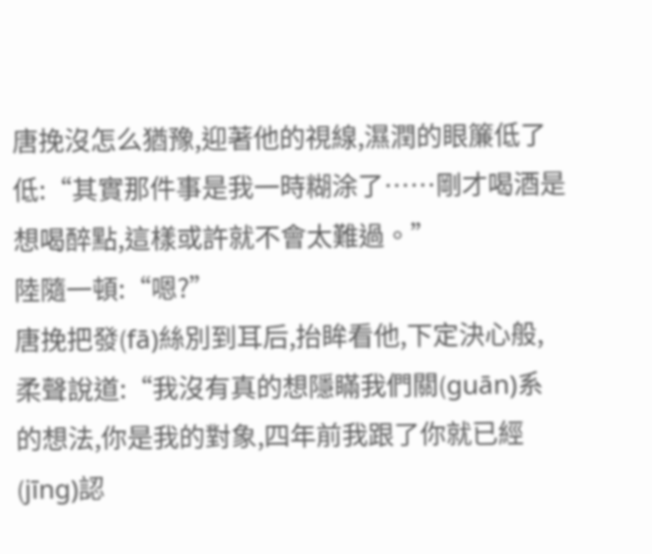唐挽沒怎么猶豫,迎著他的視線,濕潤的眼簾低了低:“其實那件事是我一時糊涂了……剛才喝酒是想喝醉點,這樣或許就不會太難過。”
陸隨一頓:“嗯?”
唐挽把發(fā)絲別到耳后,抬眸看他,下定決心般,柔聲說道:“我沒有真的想隱瞞我們關(guān)系的想法,你是我的對象,四年前我跟了你就已經(jīng)認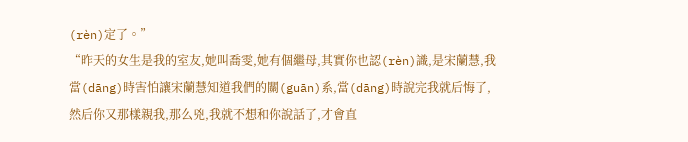(rèn)定了。”
“昨天的女生是我的室友,她叫喬雯,她有個繼母,其實你也認(rèn)識,是宋蘭慧,我當(dāng)時害怕讓宋蘭慧知道我們的關(guān)系,當(dāng)時說完我就后悔了,然后你又那樣親我,那么兇,我就不想和你說話了,才會直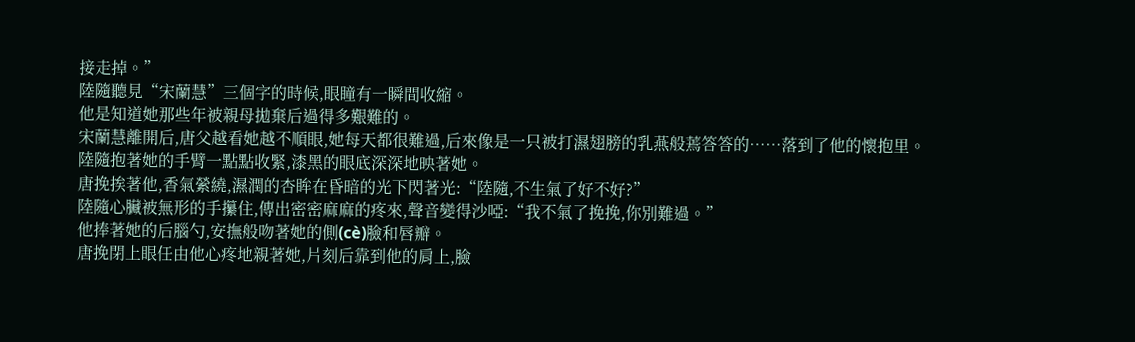接走掉。”
陸隨聽見“宋蘭慧”三個字的時候,眼瞳有一瞬間收縮。
他是知道她那些年被親母拋棄后過得多艱難的。
宋蘭慧離開后,唐父越看她越不順眼,她每天都很難過,后來像是一只被打濕翅膀的乳燕般蔫答答的……落到了他的懷抱里。
陸隨抱著她的手臂一點點收緊,漆黑的眼底深深地映著她。
唐挽挨著他,香氣縈繞,濕潤的杏眸在昏暗的光下閃著光:“陸隨,不生氣了好不好?”
陸隨心臟被無形的手攥住,傳出密密麻麻的疼來,聲音變得沙啞:“我不氣了挽挽,你別難過。”
他捧著她的后腦勺,安撫般吻著她的側(cè)臉和唇瓣。
唐挽閉上眼任由他心疼地親著她,片刻后靠到他的肩上,臉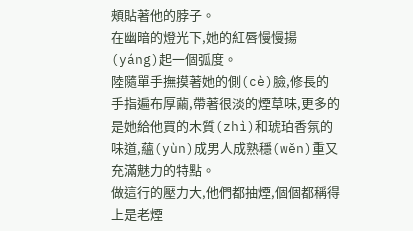頰貼著他的脖子。
在幽暗的燈光下,她的紅唇慢慢揚(yáng)起一個弧度。
陸隨單手撫摸著她的側(cè)臉,修長的手指遍布厚繭,帶著很淡的煙草味,更多的是她給他買的木質(zhì)和琥珀香氛的味道,蘊(yùn)成男人成熟穩(wěn)重又充滿魅力的特點。
做這行的壓力大,他們都抽煙,個個都稱得上是老煙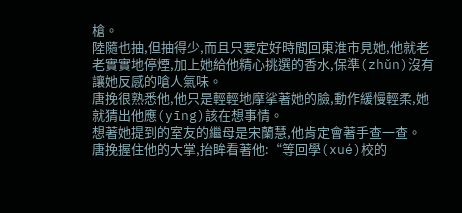槍。
陸隨也抽,但抽得少,而且只要定好時間回東淮市見她,他就老老實實地停煙,加上她給他精心挑選的香水,保準(zhǔn)沒有讓她反感的嗆人氣味。
唐挽很熟悉他,他只是輕輕地摩挲著她的臉,動作緩慢輕柔,她就猜出他應(yīng)該在想事情。
想著她提到的室友的繼母是宋蘭慧,他肯定會著手查一查。
唐挽握住他的大掌,抬眸看著他:“等回學(xué)校的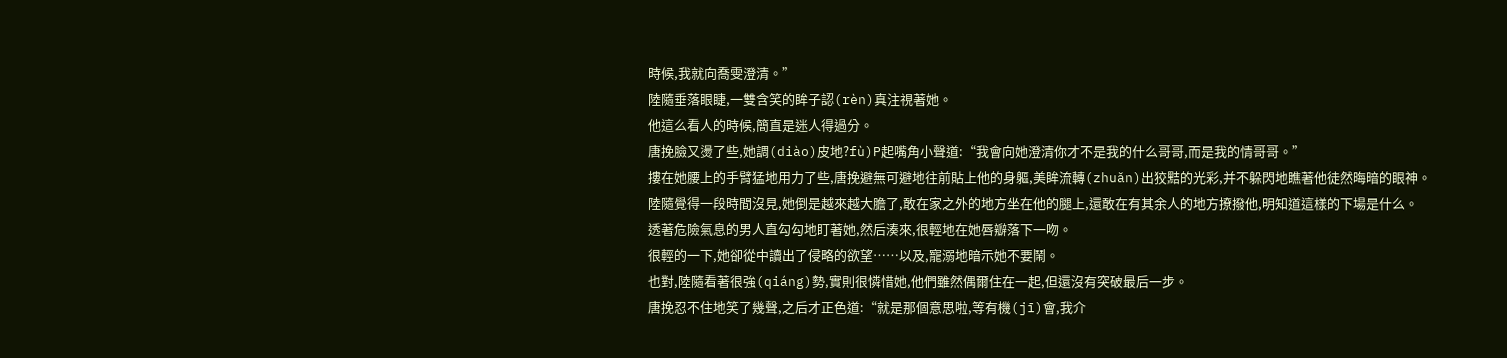時候,我就向喬雯澄清。”
陸隨垂落眼睫,一雙含笑的眸子認(rèn)真注視著她。
他這么看人的時候,簡直是迷人得過分。
唐挽臉又燙了些,她調(diào)皮地?fù)P起嘴角小聲道:“我會向她澄清你才不是我的什么哥哥,而是我的情哥哥。”
摟在她腰上的手臂猛地用力了些,唐挽避無可避地往前貼上他的身軀,美眸流轉(zhuǎn)出狡黠的光彩,并不躲閃地瞧著他徒然晦暗的眼神。
陸隨覺得一段時間沒見,她倒是越來越大膽了,敢在家之外的地方坐在他的腿上,還敢在有其余人的地方撩撥他,明知道這樣的下場是什么。
透著危險氣息的男人直勾勾地盯著她,然后湊來,很輕地在她唇瓣落下一吻。
很輕的一下,她卻從中讀出了侵略的欲望……以及,寵溺地暗示她不要鬧。
也對,陸隨看著很強(qiáng)勢,實則很憐惜她,他們雖然偶爾住在一起,但還沒有突破最后一步。
唐挽忍不住地笑了幾聲,之后才正色道:“就是那個意思啦,等有機(jī)會,我介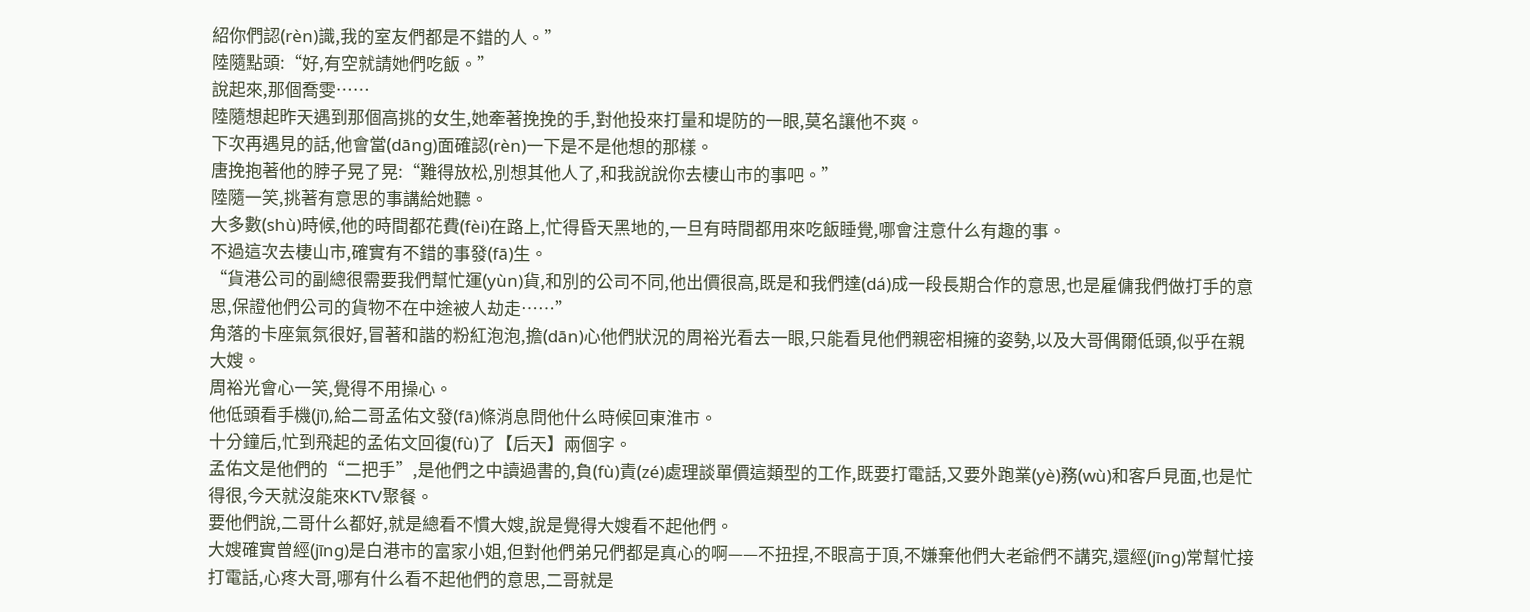紹你們認(rèn)識,我的室友們都是不錯的人。”
陸隨點頭:“好,有空就請她們吃飯。”
說起來,那個喬雯……
陸隨想起昨天遇到那個高挑的女生,她牽著挽挽的手,對他投來打量和堤防的一眼,莫名讓他不爽。
下次再遇見的話,他會當(dāng)面確認(rèn)一下是不是他想的那樣。
唐挽抱著他的脖子晃了晃:“難得放松,別想其他人了,和我說說你去棲山市的事吧。”
陸隨一笑,挑著有意思的事講給她聽。
大多數(shù)時候,他的時間都花費(fèi)在路上,忙得昏天黑地的,一旦有時間都用來吃飯睡覺,哪會注意什么有趣的事。
不過這次去棲山市,確實有不錯的事發(fā)生。
“貨港公司的副總很需要我們幫忙運(yùn)貨,和別的公司不同,他出價很高,既是和我們達(dá)成一段長期合作的意思,也是雇傭我們做打手的意思,保證他們公司的貨物不在中途被人劫走……”
角落的卡座氣氛很好,冒著和諧的粉紅泡泡,擔(dān)心他們狀況的周裕光看去一眼,只能看見他們親密相擁的姿勢,以及大哥偶爾低頭,似乎在親大嫂。
周裕光會心一笑,覺得不用操心。
他低頭看手機(jī),給二哥孟佑文發(fā)條消息問他什么時候回東淮市。
十分鐘后,忙到飛起的孟佑文回復(fù)了【后天】兩個字。
孟佑文是他們的“二把手”,是他們之中讀過書的,負(fù)責(zé)處理談單價這類型的工作,既要打電話,又要外跑業(yè)務(wù)和客戶見面,也是忙得很,今天就沒能來KTV聚餐。
要他們說,二哥什么都好,就是總看不慣大嫂,說是覺得大嫂看不起他們。
大嫂確實曾經(jīng)是白港市的富家小姐,但對他們弟兄們都是真心的啊——不扭捏,不眼高于頂,不嫌棄他們大老爺們不講究,還經(jīng)常幫忙接打電話,心疼大哥,哪有什么看不起他們的意思,二哥就是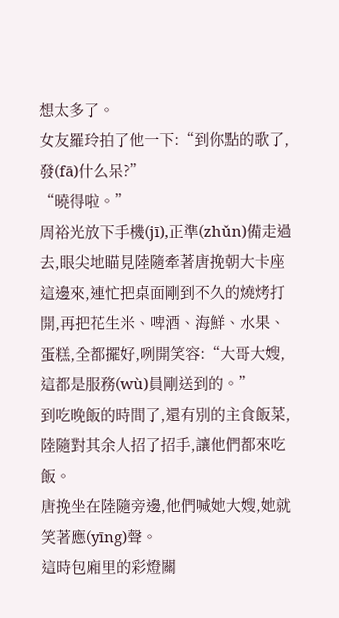想太多了。
女友羅玲拍了他一下:“到你點的歌了,發(fā)什么呆?”
“曉得啦。”
周裕光放下手機(jī),正準(zhǔn)備走過去,眼尖地瞄見陸隨牽著唐挽朝大卡座這邊來,連忙把桌面剛到不久的燒烤打開,再把花生米、啤酒、海鮮、水果、蛋糕,全都擺好,咧開笑容:“大哥大嫂,這都是服務(wù)員剛送到的。”
到吃晚飯的時間了,還有別的主食飯菜,陸隨對其余人招了招手,讓他們都來吃飯。
唐挽坐在陸隨旁邊,他們喊她大嫂,她就笑著應(yīng)聲。
這時包廂里的彩燈關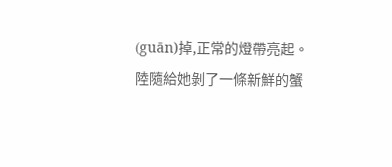(guān)掉,正常的燈帶亮起。
陸隨給她剝了一條新鮮的蟹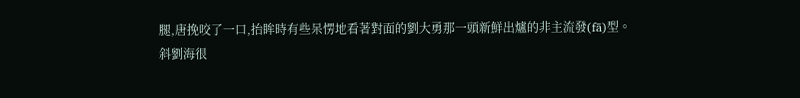腿,唐挽咬了一口,抬眸時有些呆愣地看著對面的劉大勇那一頭新鮮出爐的非主流發(fā)型。
斜劉海很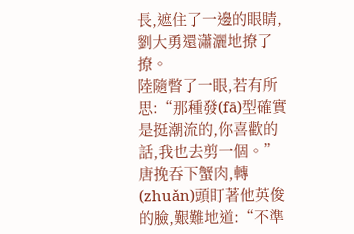長,遮住了一邊的眼睛,劉大勇還瀟灑地撩了撩。
陸隨瞥了一眼,若有所思:“那種發(fā)型確實是挺潮流的,你喜歡的話,我也去剪一個。”
唐挽吞下蟹肉,轉(zhuǎn)頭盯著他英俊的臉,艱難地道:“不準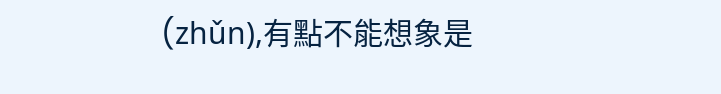(zhǔn),有點不能想象是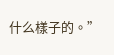什么樣子的。”